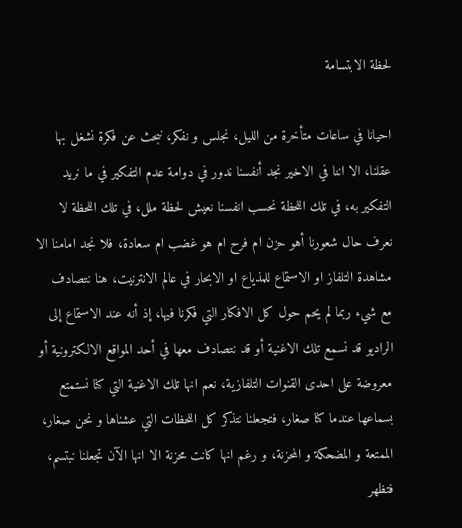لحظة الابتسامة

احيانا في ساعات متأخرة من الليل، نجلس و نفكر، نبحث عن فكرة نشغل بها عقلنا، الا اننا في الاخير نجد أنفسنا ندور في دوامة عدم التفكير في ما نريد التفكير به، في تلك اللحظة نحسب انفسنا نعيش لحظة ملل، في تلك اللحظة لا نعرف حال شعورنا أهو حزن ام فرح ام هو غضب ام سعادة، فلا نجد امامنا الا مشاهدة التلفاز او الاستماع للمذياع او الابحار في عالم الانترنيت، هنا نتصادف مع شيء ربما لم يحم حول كل الافكار التي فكرنا فيها، إذ أنه عند الاستماع إلى الراديو قد نسمع تلك الاغنية أو قد نتصادف معها في أحد المواقع الالكترونية أو معروضة على احدى القنوات التلفازية، نعم انها تلك الاغنية التي كنا نستمتع بسماعها عندما كنا صغار، فتجعلنا نتذكر كل اللحظات التي عشناها و نحن صغار، الممتعة و المضحكة و المحزنة، و رغم انها كانت محزنة الا انها الآن تجعلنا نبتسم، فتظهر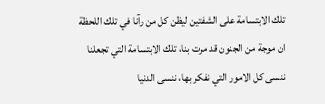تلك الابتسامة على الشفتين ليظن كل من رآنا في تلك اللحظة ان موجة من الجنون قد مرت بنا، تلك الابتسامة التي تجعلنا ننسى كل الامور التي نفكر بها، ننسى الدنيا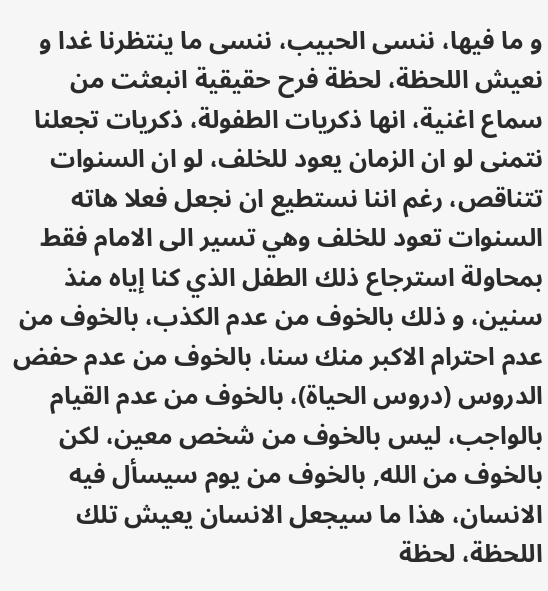و ما فيها، ننسى الحبيب، ننسى ما ينتظرنا غدا و نعيش اللحظة، لحظة فرح حقيقية انبعثت من سماع اغنية، انها ذكريات الطفولة، ذكريات تجعلنا نتمنى لو ان الزمان يعود للخلف، لو ان السنوات تتناقص، رغم اننا نستطيع ان نجعل فعلا هاته السنوات تعود للخلف وهي تسير الى الامام فقط بمحاولة استرجاع ذلك الطفل الذي كنا إياه منذ سنين، و ذلك بالخوف من عدم الكذب، بالخوف من عدم احترام الاكبر منك سنا، بالخوف من عدم حفض الدروس (دروس الحياة)، بالخوف من عدم القيام بالواجب، ليس بالخوف من شخص معين، لكن بالخوف من الله, بالخوف من يوم سيسأل فيه الانسان، هذا ما سيجعل الانسان يعيش تلك اللحظة، لحظة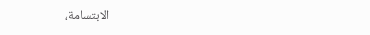الابتسامة،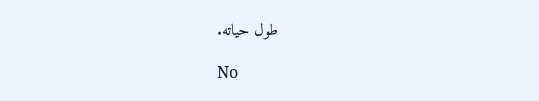طول حياته.

No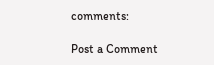comments:

Post a Comment